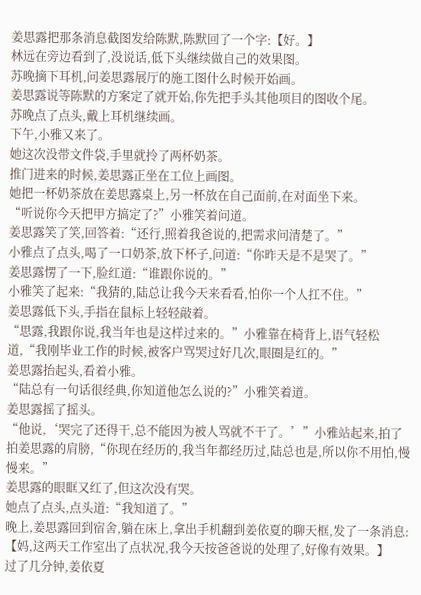姜思露把那条消息截图发给陈默,陈默回了一个字:【好。】
林远在旁边看到了,没说话,低下头继续做自己的效果图。
苏晚摘下耳机,问姜思露展厅的施工图什么时候开始画。
姜思露说等陈默的方案定了就开始,你先把手头其他项目的图收个尾。
苏晚点了点头,戴上耳机继续画。
下午,小雅又来了。
她这次没带文件袋,手里就拎了两杯奶茶。
推门进来的时候,姜思露正坐在工位上画图。
她把一杯奶茶放在姜思露桌上,另一杯放在自己面前,在对面坐下来。
“听说你今天把甲方搞定了?”小雅笑着问道。
姜思露笑了笑,回答着:“还行,照着我爸说的,把需求问清楚了。”
小雅点了点头,喝了一口奶茶,放下杯子,问道:“你昨天是不是哭了。”
姜思露愣了一下,脸红道:“谁跟你说的。”
小雅笑了起来:“我猜的,陆总让我今天来看看,怕你一个人扛不住。”
姜思露低下头,手指在鼠标上轻轻敲着。
“思露,我跟你说,我当年也是这样过来的。”小雅靠在椅背上,语气轻松道,“我刚毕业工作的时候,被客户骂哭过好几次,眼圈是红的。”
姜思露抬起头,看着小雅。
“陆总有一句话很经典,你知道他怎么说的?”小雅笑着道。
姜思露摇了摇头。
“他说,‘哭完了还得干,总不能因为被人骂就不干了。’”小雅站起来,拍了拍姜思露的肩膀,“你现在经历的,我当年都经历过,陆总也是,所以你不用怕,慢慢来。”
姜思露的眼眶又红了,但这次没有哭。
她点了点头,点头道:“我知道了。”
晚上,姜思露回到宿舍,躺在床上,拿出手机翻到姜依夏的聊天框,发了一条消息:【妈,这两天工作室出了点状况,我今天按爸爸说的处理了,好像有效果。】
过了几分钟,姜依夏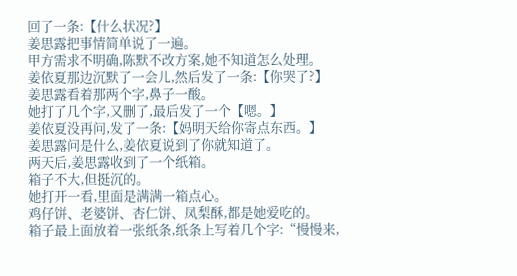回了一条:【什么状况?】
姜思露把事情简单说了一遍。
甲方需求不明确,陈默不改方案,她不知道怎么处理。
姜依夏那边沉默了一会儿,然后发了一条:【你哭了?】
姜思露看着那两个字,鼻子一酸。
她打了几个字,又删了,最后发了一个【嗯。】
姜依夏没再问,发了一条:【妈明天给你寄点东西。】
姜思露问是什么,姜依夏说到了你就知道了。
两天后,姜思露收到了一个纸箱。
箱子不大,但挺沉的。
她打开一看,里面是满满一箱点心。
鸡仔饼、老婆饼、杏仁饼、凤梨酥,都是她爱吃的。
箱子最上面放着一张纸条,纸条上写着几个字:“慢慢来,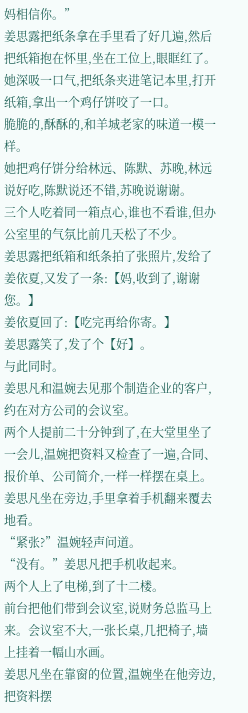妈相信你。”
姜思露把纸条拿在手里看了好几遍,然后把纸箱抱在怀里,坐在工位上,眼眶红了。
她深吸一口气,把纸条夹进笔记本里,打开纸箱,拿出一个鸡仔饼咬了一口。
脆脆的,酥酥的,和羊城老家的味道一模一样。
她把鸡仔饼分给林远、陈默、苏晚,林远说好吃,陈默说还不错,苏晚说谢谢。
三个人吃着同一箱点心,谁也不看谁,但办公室里的气氛比前几天松了不少。
姜思露把纸箱和纸条拍了张照片,发给了姜依夏,又发了一条:【妈,收到了,谢谢您。】
姜依夏回了:【吃完再给你寄。】
姜思露笑了,发了个【好】。
与此同时。
姜思凡和温婉去见那个制造企业的客户,约在对方公司的会议室。
两个人提前二十分钟到了,在大堂里坐了一会儿,温婉把资料又检查了一遍,合同、报价单、公司简介,一样一样摆在桌上。
姜思凡坐在旁边,手里拿着手机翻来覆去地看。
“紧张?”温婉轻声问道。
“没有。”姜思凡把手机收起来。
两个人上了电梯,到了十二楼。
前台把他们带到会议室,说财务总监马上来。会议室不大,一张长桌,几把椅子,墙上挂着一幅山水画。
姜思凡坐在靠窗的位置,温婉坐在他旁边,把资料摆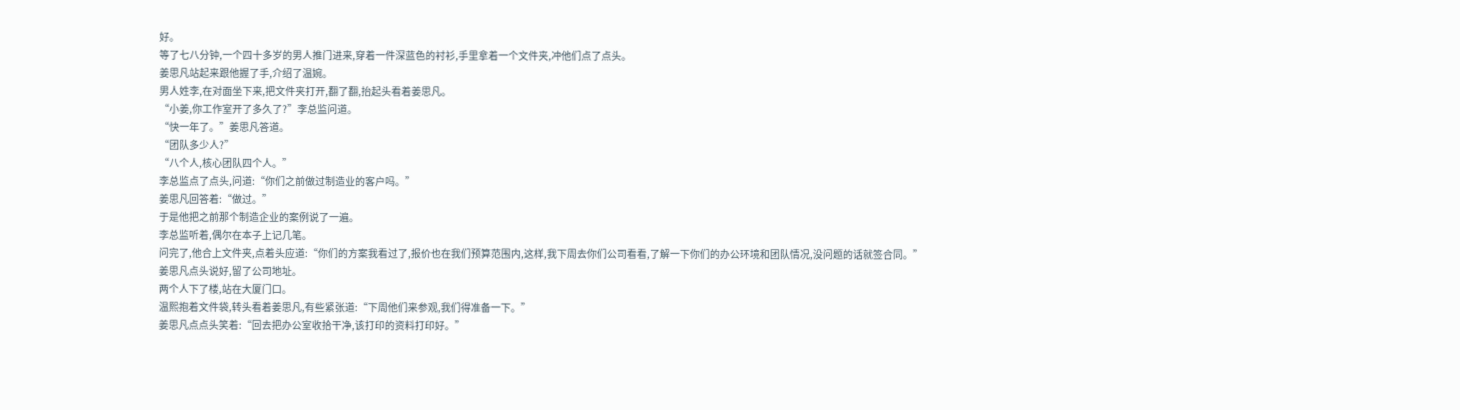好。
等了七八分钟,一个四十多岁的男人推门进来,穿着一件深蓝色的衬衫,手里拿着一个文件夹,冲他们点了点头。
姜思凡站起来跟他握了手,介绍了温婉。
男人姓李,在对面坐下来,把文件夹打开,翻了翻,抬起头看着姜思凡。
“小姜,你工作室开了多久了?”李总监问道。
“快一年了。”姜思凡答道。
“团队多少人?”
“八个人,核心团队四个人。”
李总监点了点头,问道:“你们之前做过制造业的客户吗。”
姜思凡回答着:“做过。”
于是他把之前那个制造企业的案例说了一遍。
李总监听着,偶尔在本子上记几笔。
问完了,他合上文件夹,点着头应道:“你们的方案我看过了,报价也在我们预算范围内,这样,我下周去你们公司看看,了解一下你们的办公环境和团队情况,没问题的话就签合同。”
姜思凡点头说好,留了公司地址。
两个人下了楼,站在大厦门口。
温熙抱着文件袋,转头看着姜思凡,有些紧张道:“下周他们来参观,我们得准备一下。”
姜思凡点点头笑着:“回去把办公室收拾干净,该打印的资料打印好。”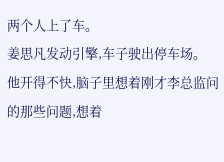两个人上了车。
姜思凡发动引擎,车子驶出停车场。
他开得不快,脑子里想着刚才李总监问的那些问题,想着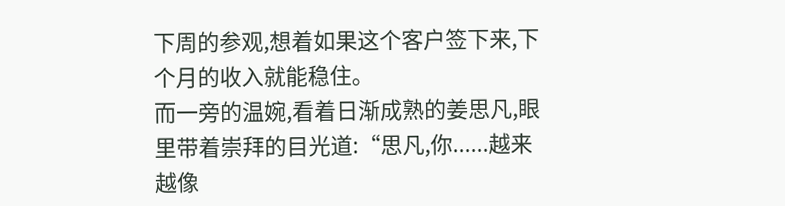下周的参观,想着如果这个客户签下来,下个月的收入就能稳住。
而一旁的温婉,看着日渐成熟的姜思凡,眼里带着崇拜的目光道:“思凡,你......越来越像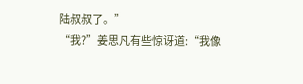陆叔叔了。”
“我?”姜思凡有些惊讶道:“我像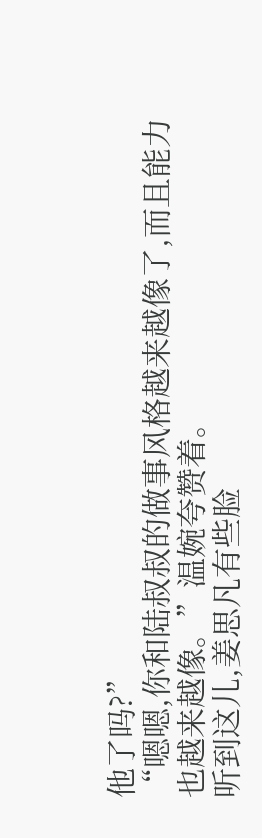他了吗?”
“嗯嗯,你和陆叔叔的做事风格越来越像了,而且能力也越来越像。”温婉夸赞着。
听到这儿,姜思凡有些脸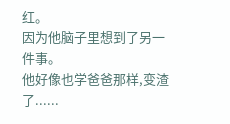红。
因为他脑子里想到了另一件事。
他好像也学爸爸那样,变渣了......